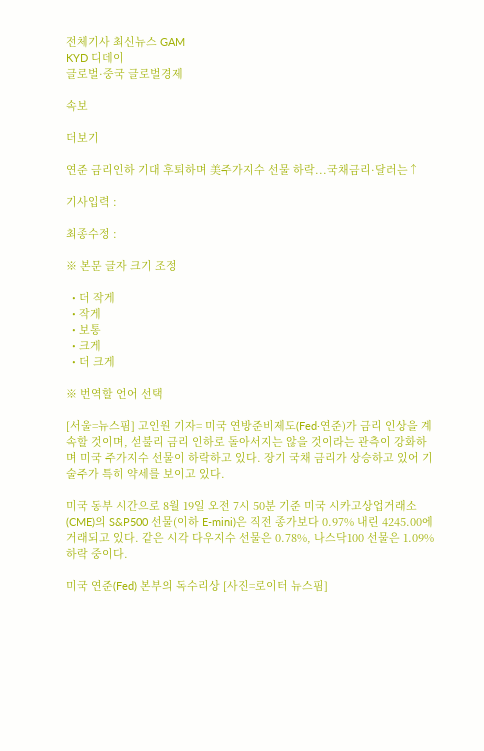전체기사 최신뉴스 GAM
KYD 디데이
글로벌·중국 글로벌경제

속보

더보기

연준 금리인하 기대 후퇴하며 美주가지수 선물 하락...국채금리·달러는↑

기사입력 :

최종수정 :

※ 본문 글자 크기 조정

  • 더 작게
  • 작게
  • 보통
  • 크게
  • 더 크게

※ 번역할 언어 선택

[서울=뉴스핌] 고인원 기자= 미국 연방준비제도(Fed·연준)가 금리 인상을 계속할 것이며, 섣불리 금리 인하로 돌아서지는 않을 것이라는 관측이 강화하며 미국 주가지수 선물이 하락하고 있다. 장기 국채 금리가 상승하고 있어 기술주가 특히 약세를 보이고 있다.

미국 동부 시간으로 8월 19일 오전 7시 50분 기준 미국 시카고상업거래소(CME)의 S&P500 선물(이하 E-mini)은 직전 종가보다 0.97% 내린 4245.00에 거래되고 있다. 같은 시각 다우지수 선물은 0.78%, 나스닥100 선물은 1.09% 하락 중이다.

미국 연준(Fed) 본부의 독수리상 [사진=로이터 뉴스핌]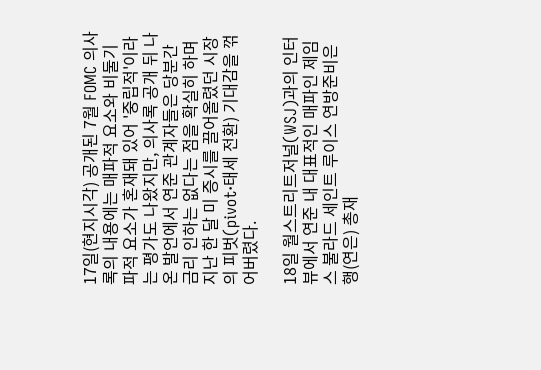17일(현지시각) 공개된 7월 FOMC 의사록의 내용에는 매파적 요소와 비둘기파적 요소가 혼재돼 있어 '중립적'이라는 평가도 나왔지만, 의사록 공개 뒤 나온 발언에서 연준 관계자들은 당분간 금리 인하는 없다는 점을 확실히 하며 지난 한 달 미 증시를 끌어올렸던 시장의 피벗(pivot·태세 전환) 기대감을 꺾어버렸다.

18일 월스트리트저널(WSJ)과의 인터뷰에서 연준 내 대표적인 매파인 제임스 불라드 세인트 루이스 연방준비은행(연은) 총재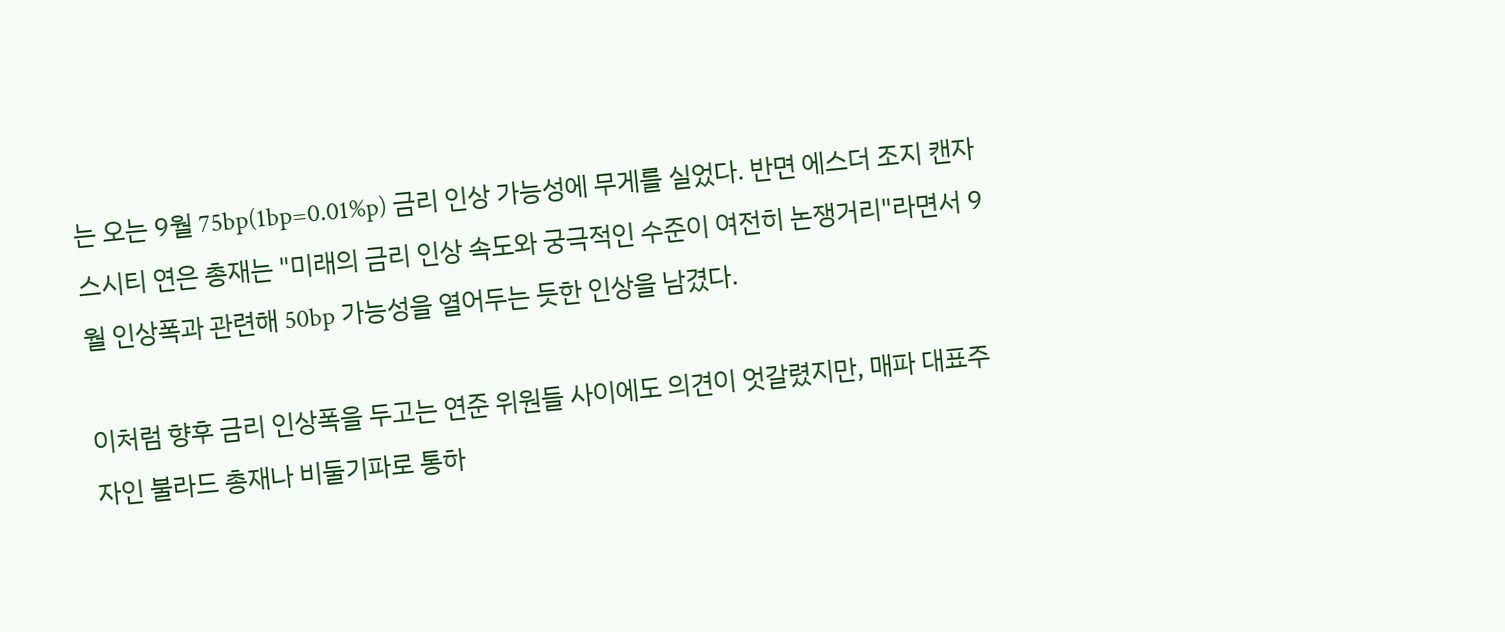는 오는 9월 75bp(1bp=0.01%p) 금리 인상 가능성에 무게를 실었다. 반면 에스더 조지 캔자스시티 연은 총재는 "미래의 금리 인상 속도와 궁극적인 수준이 여전히 논쟁거리"라면서 9월 인상폭과 관련해 50bp 가능성을 열어두는 듯한 인상을 남겼다.

이처럼 향후 금리 인상폭을 두고는 연준 위원들 사이에도 의견이 엇갈렸지만, 매파 대표주자인 불라드 총재나 비둘기파로 통하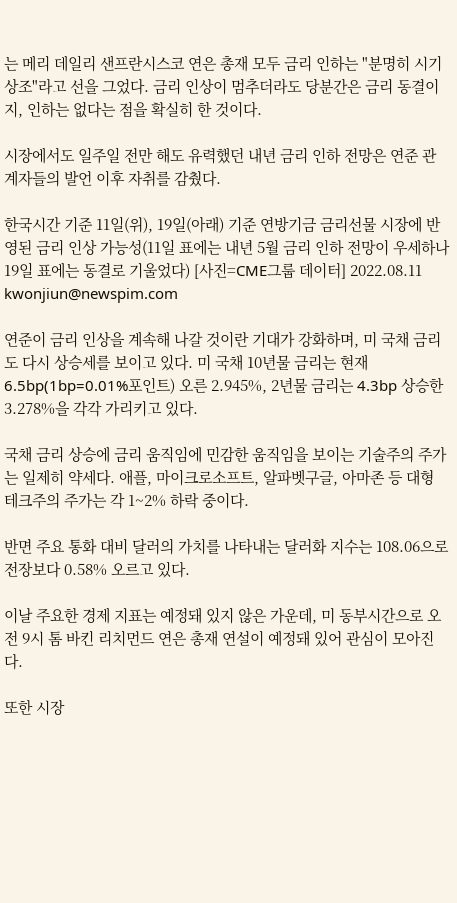는 메리 데일리 샌프란시스코 연은 총재 모두 금리 인하는 "분명히 시기상조"라고 선을 그었다. 금리 인상이 멈추더라도 당분간은 금리 동결이지, 인하는 없다는 점을 확실히 한 것이다.

시장에서도 일주일 전만 해도 유력했던 내년 금리 인하 전망은 연준 관계자들의 발언 이후 자취를 감췄다.

한국시간 기준 11일(위), 19일(아래) 기준 연방기금 금리선물 시장에 반영된 금리 인상 가능성(11일 표에는 내년 5월 금리 인하 전망이 우세하나 19일 표에는 동결로 기울었다) [사진=CME그룹 데이터] 2022.08.11 kwonjiun@newspim.com

연준이 금리 인상을 계속해 나갈 것이란 기대가 강화하며, 미 국채 금리도 다시 상승세를 보이고 있다. 미 국채 10년물 금리는 현재 6.5bp(1bp=0.01%포인트) 오른 2.945%, 2년물 금리는 4.3bp 상승한 3.278%을 각각 가리키고 있다.

국채 금리 상승에 금리 움직임에 민감한 움직임을 보이는 기술주의 주가는 일제히 약세다. 애플, 마이크로소프트, 알파벳구글, 아마존 등 대형 테크주의 주가는 각 1~2% 하락 중이다.

반면 주요 통화 대비 달러의 가치를 나타내는 달러화 지수는 108.06으로 전장보다 0.58% 오르고 있다.

이날 주요한 경제 지표는 예정돼 있지 않은 가운데, 미 동부시간으로 오전 9시 톰 바킨 리치먼드 연은 총재 연설이 예정돼 있어 관심이 모아진다.

또한 시장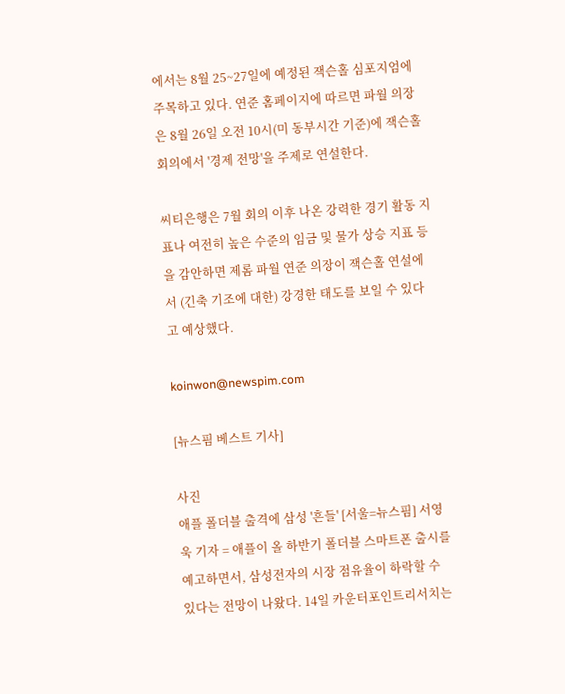에서는 8월 25~27일에 예정된 잭슨홀 심포지엄에 주목하고 있다. 연준 홈페이지에 따르면 파월 의장은 8월 26일 오전 10시(미 동부시간 기준)에 잭슨홀 회의에서 '경제 전망'을 주제로 연설한다.

씨티은행은 7월 회의 이후 나온 강력한 경기 활동 지표나 여전히 높은 수준의 임금 및 물가 상승 지표 등을 감안하면 제롬 파월 연준 의장이 잭슨홀 연설에서 (긴축 기조에 대한) 강경한 태도를 보일 수 있다고 예상했다.

koinwon@newspim.com

[뉴스핌 베스트 기사]

사진
애플 폴더블 출격에 삼성 '흔들' [서울=뉴스핌] 서영욱 기자 = 애플이 올 하반기 폴더블 스마트폰 출시를 예고하면서, 삼성전자의 시장 점유율이 하락할 수 있다는 전망이 나왔다. 14일 카운터포인트리서치는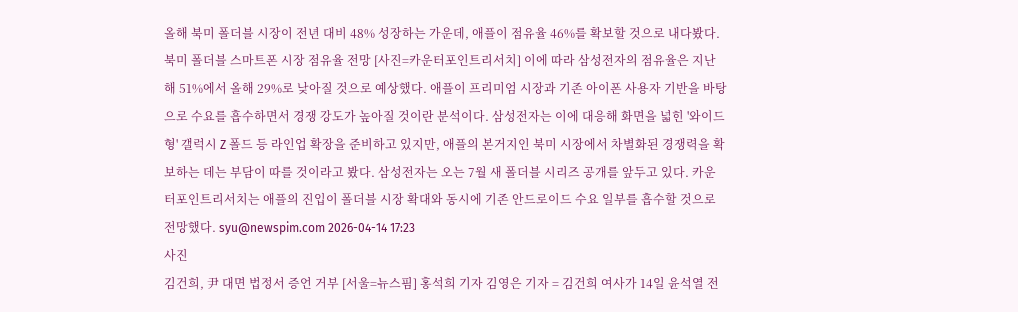올해 북미 폴더블 시장이 전년 대비 48% 성장하는 가운데, 애플이 점유율 46%를 확보할 것으로 내다봤다. 북미 폴더블 스마트폰 시장 점유율 전망 [사진=카운터포인트리서치] 이에 따라 삼성전자의 점유율은 지난해 51%에서 올해 29%로 낮아질 것으로 예상했다. 애플이 프리미엄 시장과 기존 아이폰 사용자 기반을 바탕으로 수요를 흡수하면서 경쟁 강도가 높아질 것이란 분석이다. 삼성전자는 이에 대응해 화면을 넓힌 '와이드형' 갤럭시 Z 폴드 등 라인업 확장을 준비하고 있지만, 애플의 본거지인 북미 시장에서 차별화된 경쟁력을 확보하는 데는 부담이 따를 것이라고 봤다. 삼성전자는 오는 7월 새 폴더블 시리즈 공개를 앞두고 있다. 카운터포인트리서치는 애플의 진입이 폴더블 시장 확대와 동시에 기존 안드로이드 수요 일부를 흡수할 것으로 전망했다. syu@newspim.com 2026-04-14 17:23
사진
김건희, 尹 대면 법정서 증언 거부 [서울=뉴스핌] 홍석희 기자 김영은 기자 = 김건희 여사가 14일 윤석열 전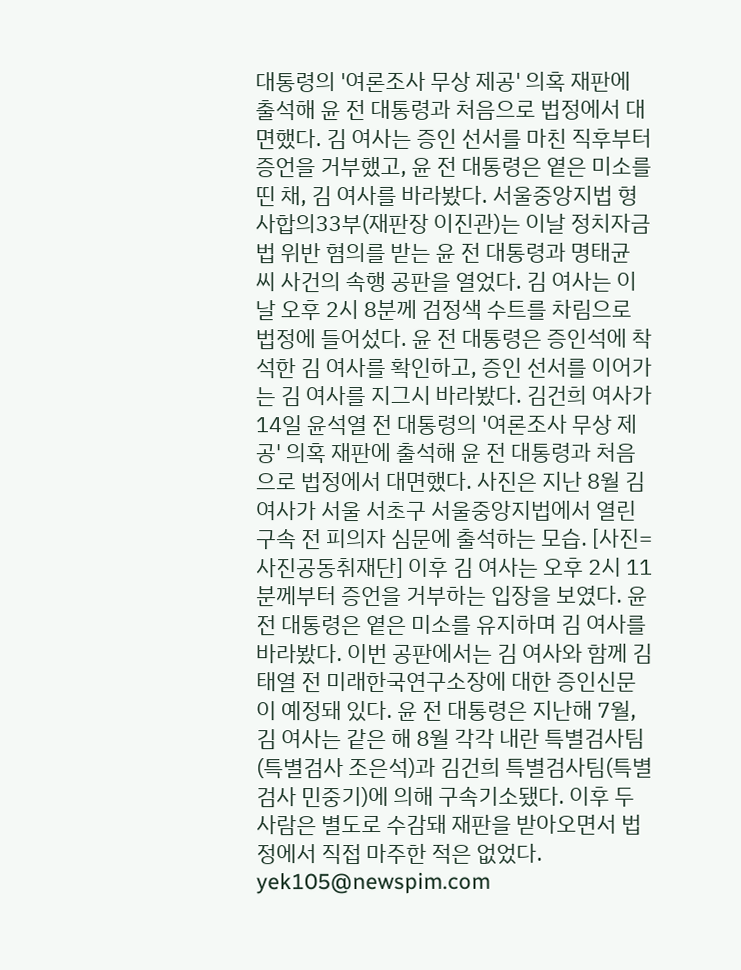대통령의 '여론조사 무상 제공' 의혹 재판에 출석해 윤 전 대통령과 처음으로 법정에서 대면했다. 김 여사는 증인 선서를 마친 직후부터 증언을 거부했고, 윤 전 대통령은 옅은 미소를 띤 채, 김 여사를 바라봤다. 서울중앙지법 형사합의33부(재판장 이진관)는 이날 정치자금법 위반 혐의를 받는 윤 전 대통령과 명태균 씨 사건의 속행 공판을 열었다. 김 여사는 이날 오후 2시 8분께 검정색 수트를 차림으로 법정에 들어섰다. 윤 전 대통령은 증인석에 착석한 김 여사를 확인하고, 증인 선서를 이어가는 김 여사를 지그시 바라봤다. 김건희 여사가 14일 윤석열 전 대통령의 '여론조사 무상 제공' 의혹 재판에 출석해 윤 전 대통령과 처음으로 법정에서 대면했다. 사진은 지난 8월 김 여사가 서울 서초구 서울중앙지법에서 열린 구속 전 피의자 심문에 출석하는 모습. [사진=사진공동취재단] 이후 김 여사는 오후 2시 11분께부터 증언을 거부하는 입장을 보였다. 윤 전 대통령은 옅은 미소를 유지하며 김 여사를 바라봤다. 이번 공판에서는 김 여사와 함께 김태열 전 미래한국연구소장에 대한 증인신문이 예정돼 있다. 윤 전 대통령은 지난해 7월, 김 여사는 같은 해 8월 각각 내란 특별검사팀(특별검사 조은석)과 김건희 특별검사팀(특별검사 민중기)에 의해 구속기소됐다. 이후 두 사람은 별도로 수감돼 재판을 받아오면서 법정에서 직접 마주한 적은 없었다. yek105@newspim.com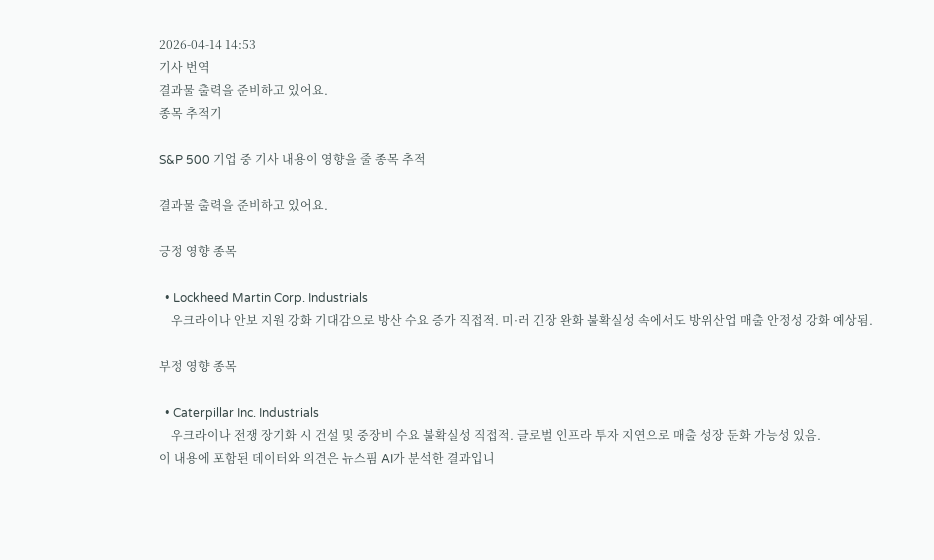2026-04-14 14:53
기사 번역
결과물 출력을 준비하고 있어요.
종목 추적기

S&P 500 기업 중 기사 내용이 영향을 줄 종목 추적

결과물 출력을 준비하고 있어요.

긍정 영향 종목

  • Lockheed Martin Corp. Industrials
    우크라이나 안보 지원 강화 기대감으로 방산 수요 증가 직접적. 미·러 긴장 완화 불확실성 속에서도 방위산업 매출 안정성 강화 예상됨.

부정 영향 종목

  • Caterpillar Inc. Industrials
    우크라이나 전쟁 장기화 시 건설 및 중장비 수요 불확실성 직접적. 글로벌 인프라 투자 지연으로 매출 성장 둔화 가능성 있음.
이 내용에 포함된 데이터와 의견은 뉴스핌 AI가 분석한 결과입니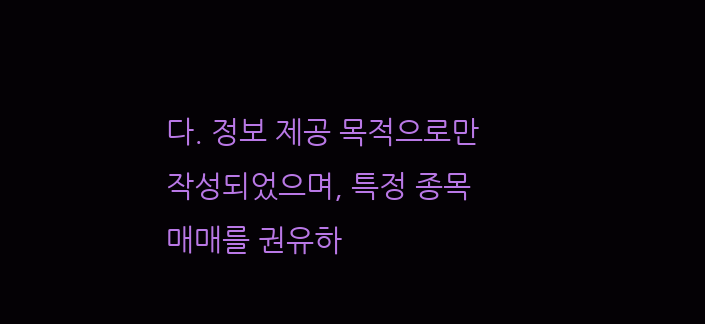다. 정보 제공 목적으로만 작성되었으며, 특정 종목 매매를 권유하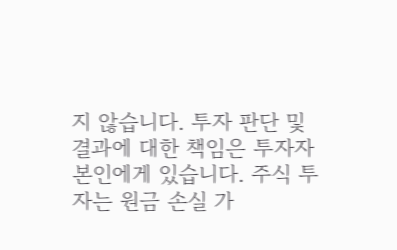지 않습니다. 투자 판단 및 결과에 대한 책임은 투자자 본인에게 있습니다. 주식 투자는 원금 손실 가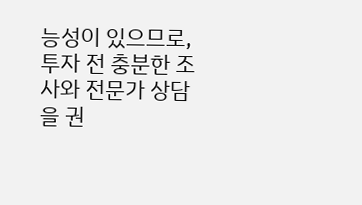능성이 있으므로, 투자 전 충분한 조사와 전문가 상담을 권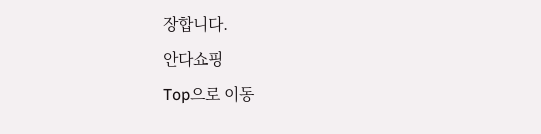장합니다.
안다쇼핑
Top으로 이동